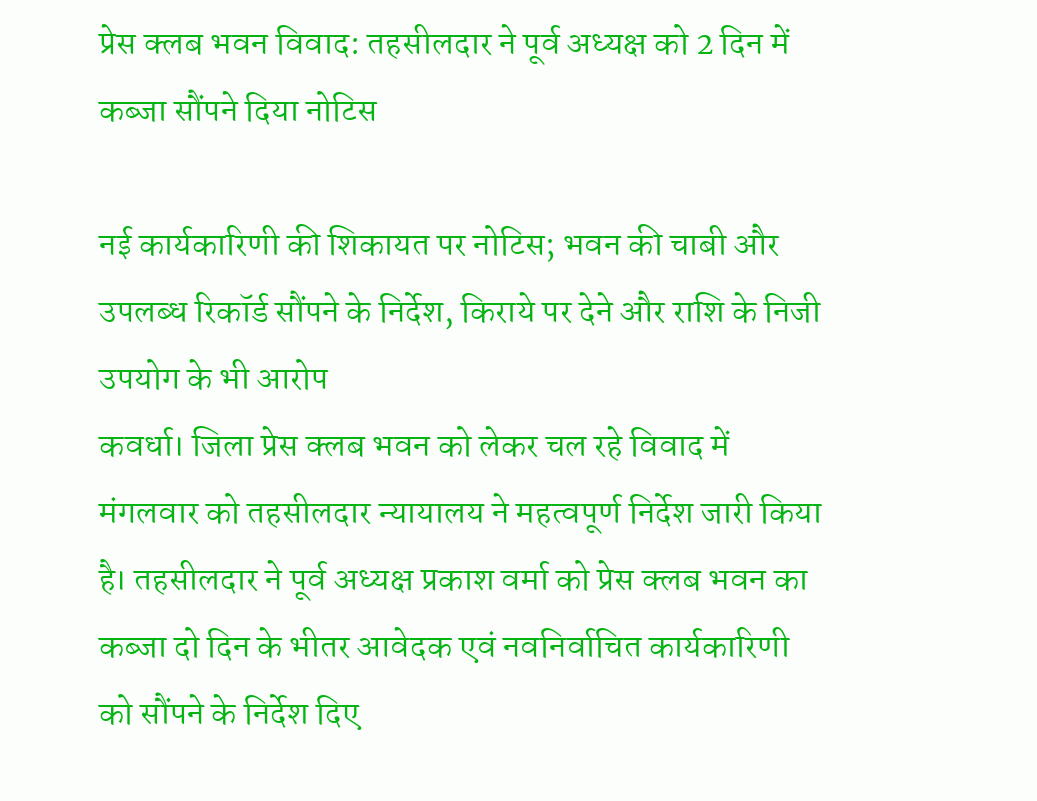प्रेस क्लब भवन विवाद: तहसीलदार ने पूर्व अध्यक्ष को 2 दिन में कब्जा सौंपने दिया नोटिस

नई कार्यकारिणी की शिकायत पर नोटिस; भवन की चाबी और उपलब्ध रिकॉर्ड सौंपने के निर्देश, किराये पर देने और राशि के निजी उपयोग के भी आरोप
कवर्धा। जिला प्रेस क्लब भवन को लेकर चल रहे विवाद में मंगलवार को तहसीलदार न्यायालय ने महत्वपूर्ण निर्देश जारी किया है। तहसीलदार ने पूर्व अध्यक्ष प्रकाश वर्मा को प्रेस क्लब भवन का कब्जा दो दिन के भीतर आवेदक एवं नवनिर्वाचित कार्यकारिणी को सौंपने के निर्देश दिए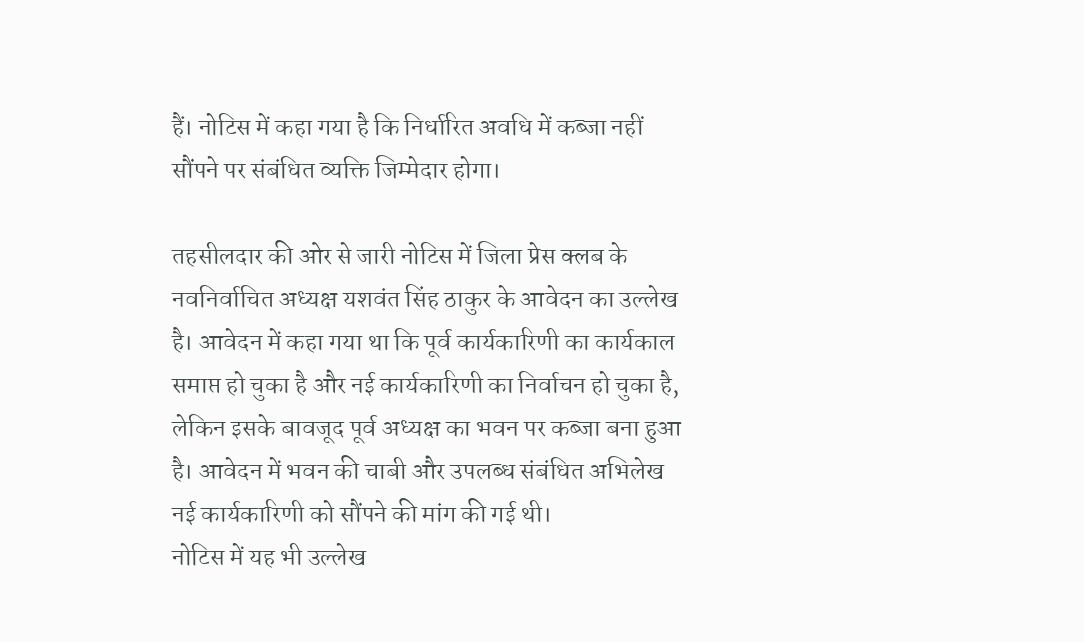हैं। नोटिस में कहा गया है कि निर्धारित अवधि में कब्जा नहीं सौंपने पर संबंधित व्यक्ति जिम्मेदार होगा।

तहसीलदार की ओर से जारी नोटिस में जिला प्रेस क्लब के नवनिर्वाचित अध्यक्ष यशवंत सिंह ठाकुर के आवेदन का उल्लेख है। आवेदन में कहा गया था कि पूर्व कार्यकारिणी का कार्यकाल समाप्त हो चुका है और नई कार्यकारिणी का निर्वाचन हो चुका है, लेकिन इसके बावजूद पूर्व अध्यक्ष का भवन पर कब्जा बना हुआ है। आवेदन में भवन की चाबी और उपलब्ध संबंधित अभिलेख नई कार्यकारिणी को सौंपने की मांग की गई थी।
नोटिस में यह भी उल्लेख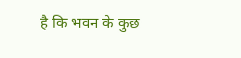है कि भवन के कुछ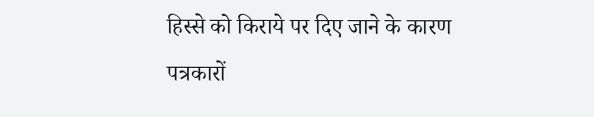हिस्से को किराये पर दिए जाने के कारण पत्रकारों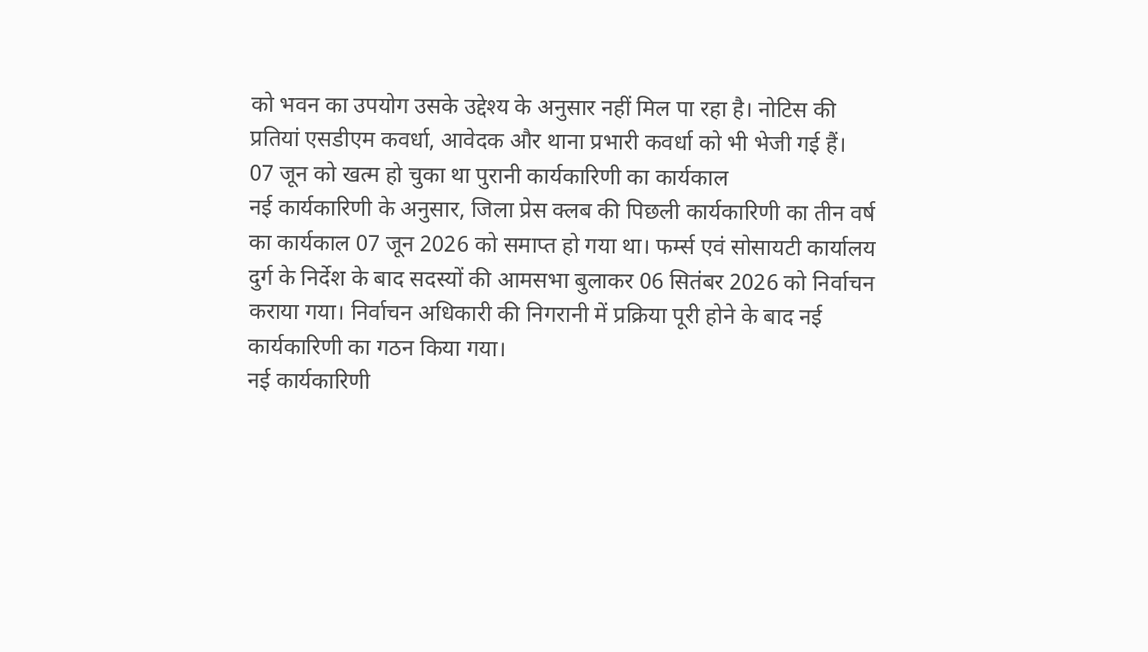को भवन का उपयोग उसके उद्देश्य के अनुसार नहीं मिल पा रहा है। नोटिस की प्रतियां एसडीएम कवर्धा, आवेदक और थाना प्रभारी कवर्धा को भी भेजी गई हैं।
07 जून को खत्म हो चुका था पुरानी कार्यकारिणी का कार्यकाल
नई कार्यकारिणी के अनुसार, जिला प्रेस क्लब की पिछली कार्यकारिणी का तीन वर्ष का कार्यकाल 07 जून 2026 को समाप्त हो गया था। फर्म्स एवं सोसायटी कार्यालय दुर्ग के निर्देश के बाद सदस्यों की आमसभा बुलाकर 06 सितंबर 2026 को निर्वाचन कराया गया। निर्वाचन अधिकारी की निगरानी में प्रक्रिया पूरी होने के बाद नई कार्यकारिणी का गठन किया गया।
नई कार्यकारिणी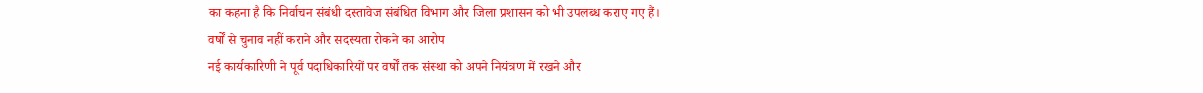का कहना है कि निर्वाचन संबंधी दस्तावेज संबंधित विभाग और जिला प्रशासन को भी उपलब्ध कराए गए हैं।
वर्षों से चुनाव नहीं कराने और सदस्यता रोकने का आरोप
नई कार्यकारिणी ने पूर्व पदाधिकारियों पर वर्षों तक संस्था को अपने नियंत्रण में रखने और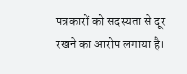पत्रकारों को सदस्यता से दूर रखने का आरोप लगाया है।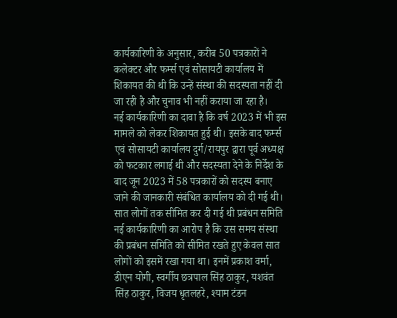कार्यकारिणी के अनुसार, करीब 50 पत्रकारों ने कलेक्टर और फर्म्स एवं सोसायटी कार्यालय में शिकायत की थी कि उन्हें संस्था की सदस्यता नहीं दी जा रही है और चुनाव भी नहीं कराया जा रहा है।
नई कार्यकारिणी का दावा है कि वर्ष 2023 में भी इस मामले को लेकर शिकायत हुई थी। इसके बाद फर्म्स एवं सोसायटी कार्यालय दुर्ग/रायपुर द्वारा पूर्व अध्यक्ष को फटकार लगाई थी और सदस्यता देने के निर्देश के बाद जून 2023 में 58 पत्रकारों को सदस्य बनाए जाने की जानकारी संबंधित कार्यालय को दी गई थी।
सात लोगों तक सीमित कर दी गई थी प्रबंधन समिति
नई कार्यकारिणी का आरोप है कि उस समय संस्था की प्रबंधन समिति को सीमित रखते हुए केवल सात लोगों को इसमें रखा गया था। इनमें प्रकाश वर्मा, डीएन योगी, स्वर्गीय छत्रपाल सिंह ठाकुर, यशवंत सिंह ठाकुर, विजय धृतलहरे, श्याम टंडन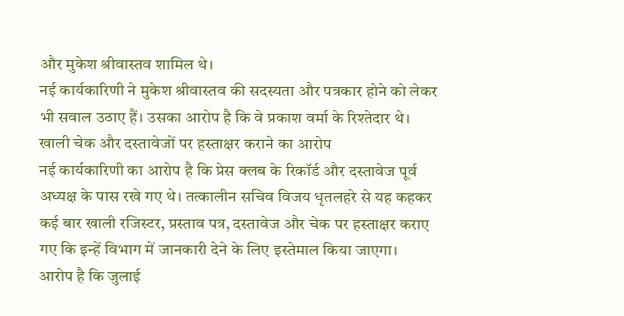और मुकेश श्रीवास्तव शामिल थे।
नई कार्यकारिणी ने मुकेश श्रीवास्तव की सदस्यता और पत्रकार होने को लेकर भी सवाल उठाए हैं। उसका आरोप है कि वे प्रकाश वर्मा के रिश्तेदार थे।
खाली चेक और दस्तावेजों पर हस्ताक्षर कराने का आरोप
नई कार्यकारिणी का आरोप है कि प्रेस क्लब के रिकॉर्ड और दस्तावेज पूर्व अध्यक्ष के पास रखे गए थे। तत्कालीन सचिव विजय धृतलहरे से यह कहकर कई बार खाली रजिस्टर, प्रस्ताव पत्र, दस्तावेज और चेक पर हस्ताक्षर कराए गए कि इन्हें विभाग में जानकारी देने के लिए इस्तेमाल किया जाएगा।
आरोप है कि जुलाई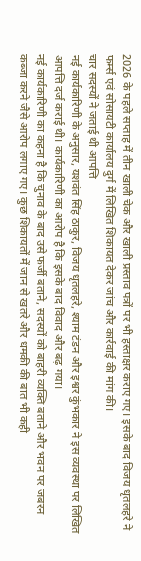2026 के पहले सप्ताह में तीन खाली चेक और खाली प्रस्ताव पत्रों पर भी हस्ताक्षर कराए गए। इसके बाद विजय धृतलहरे ने फर्म्स एवं सोसायटी कार्यालय दुर्ग में लिखित शिकायत देकर जांच और कार्रवाई की मांग की।
चार सदस्यों ने जताई थी आपत्ति
नई कार्यकारिणी के अनुसार, यशवंत सिंह ठाकुर, विजय धृतलहरे, श्याम टंडन और इश्वर कुंभकार ने इस व्यवस्था पर लिखित आपत्ति दर्ज कराई थी। कार्यकारिणी का आरोप है कि इसके बाद विवाद और बढ़ गया।
नई कार्यकारिणी का कहना है कि चुनाव के बाद उसे फर्जी बताने, सदस्यों को बाहरी व्यक्ति बताने और भवन पर जबरन कब्जा करने जैसे आरोप लगाए गए। कुछ शिकायतों में जान से खतरे और धमकी की बात भी कही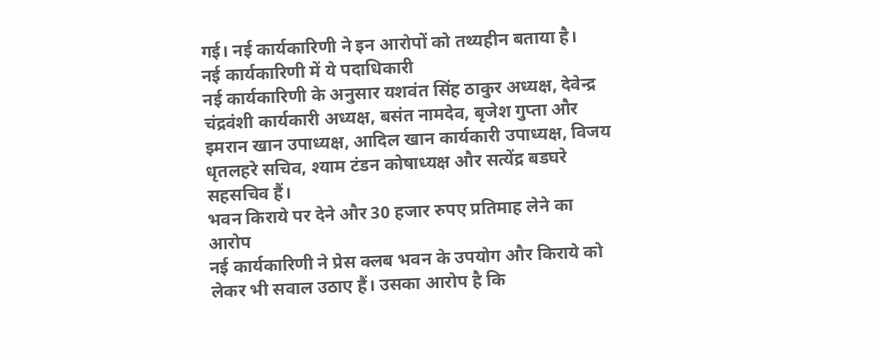गई। नई कार्यकारिणी ने इन आरोपों को तथ्यहीन बताया है।
नई कार्यकारिणी में ये पदाधिकारी
नई कार्यकारिणी के अनुसार यशवंत सिंह ठाकुर अध्यक्ष, देवेन्द्र चंद्रवंशी कार्यकारी अध्यक्ष, बसंत नामदेव, बृजेश गुप्ता और इमरान खान उपाध्यक्ष, आदिल खान कार्यकारी उपाध्यक्ष, विजय धृतलहरे सचिव, श्याम टंडन कोषाध्यक्ष और सत्येंद्र बडघरे सहसचिव हैं।
भवन किराये पर देने और 30 हजार रुपए प्रतिमाह लेने का आरोप
नई कार्यकारिणी ने प्रेस क्लब भवन के उपयोग और किराये को लेकर भी सवाल उठाए हैं। उसका आरोप है कि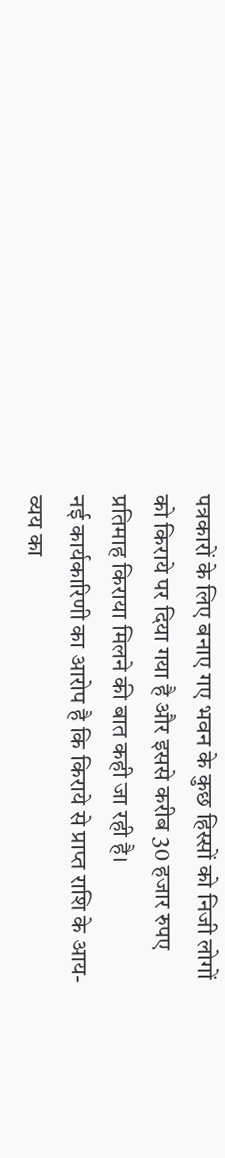पत्रकारों के लिए बनाए गए भवन के कुछ हिस्सों को निजी लोगों को किराये पर दिया गया है और इससे करीब 30 हजार रुपए प्रतिमाह किराया मिलने की बात कही जा रही है।
नई कार्यकारिणी का आरोप है कि किराये से प्राप्त राशि के आय-व्यय का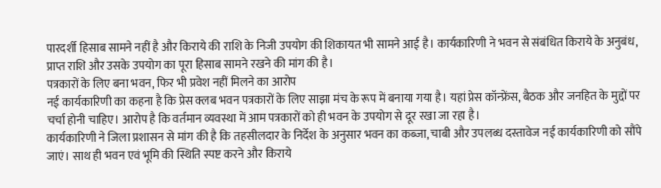पारदर्शी हिसाब सामने नहीं है और किराये की राशि के निजी उपयोग की शिकायत भी सामने आई है। कार्यकारिणी ने भवन से संबंधित किराये के अनुबंध, प्राप्त राशि और उसके उपयोग का पूरा हिसाब सामने रखने की मांग की है।
पत्रकारों के लिए बना भवन, फिर भी प्रवेश नहीं मिलने का आरोप
नई कार्यकारिणी का कहना है कि प्रेस क्लब भवन पत्रकारों के लिए साझा मंच के रूप में बनाया गया है। यहां प्रेस कॉन्फ्रेंस, बैठक और जनहित के मुद्दों पर चर्चा होनी चाहिए। आरोप है कि वर्तमान व्यवस्था में आम पत्रकारों को ही भवन के उपयोग से दूर रखा जा रहा है।
कार्यकारिणी ने जिला प्रशासन से मांग की है कि तहसीलदार के निर्देश के अनुसार भवन का कब्जा, चाबी और उपलब्ध दस्तावेज नई कार्यकारिणी को सौंपे जाएं। साथ ही भवन एवं भूमि की स्थिति स्पष्ट करने और किराये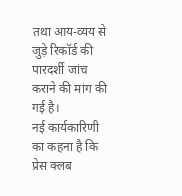तथा आय-व्यय से जुड़े रिकॉर्ड की पारदर्शी जांच कराने की मांग की गई है।
नई कार्यकारिणी का कहना है कि प्रेस क्लब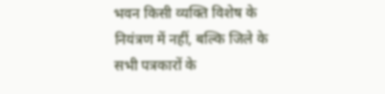भवन किसी व्यक्ति विशेष के नियंत्रण में नहीं, बल्कि जिले के सभी पत्रकारों के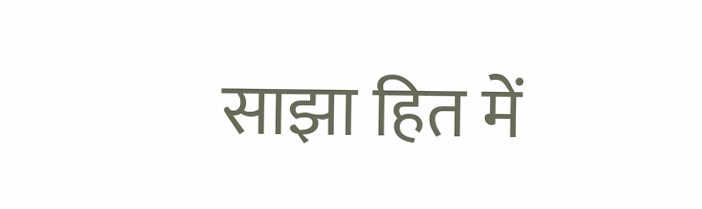साझा हित में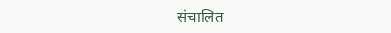संचालित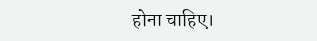होना चाहिए।